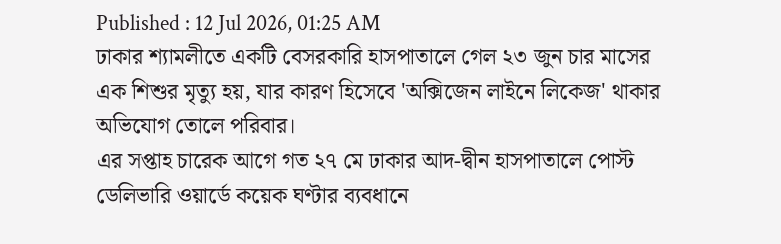Published : 12 Jul 2026, 01:25 AM
ঢাকার শ্যামলীতে একটি বেসরকারি হাসপাতালে গেল ২৩ জুন চার মাসের এক শিশুর মৃত্যু হয়, যার কারণ হিসেবে 'অক্সিজেন লাইনে লিকেজ' থাকার অভিযোগ তোলে পরিবার।
এর সপ্তাহ চারেক আগে গত ২৭ মে ঢাকার আদ-দ্বীন হাসপাতালে পোস্ট ডেলিভারি ওয়ার্ডে কয়েক ঘণ্টার ব্যবধানে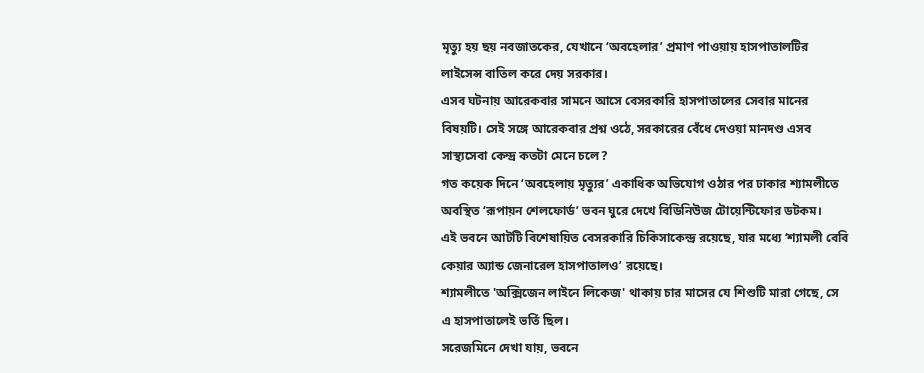মৃত্যু হয় ছয় নবজাতকের, যেখানে ‘অবহেলার’ প্রমাণ পাওয়ায় হাসপাতালটির লাইসেন্স বাতিল করে দেয় সরকার।
এসব ঘটনায় আরেকবার সামনে আসে বেসরকারি হাসপাতালের সেবার মানের বিষয়টি। সেই সঙ্গে আরেকবার প্রশ্ন ওঠে, সরকারের বেঁধে দেওয়া মানদণ্ড এসব সাস্থ্যসেবা কেন্দ্র কতটা মেনে চলে?
গত কয়েক দিনে ‘অবহেলায় মৃত্যুর’ একাধিক অভিযোগ ওঠার পর ঢাকার শ্যামলীতে অবস্থিত ‘রূপায়ন শেলফোর্ড’ ভবন ঘুরে দেখে বিডিনিউজ টোয়েন্টিফোর ডটকম।
এই ভবনে আটটি বিশেষায়িত বেসরকারি চিকিসাকেন্দ্র রয়েছে, যার মধ্যে ‘শ্যামলী বেবি কেয়ার অ্যান্ড জেনারেল হাসপাতালও’ রয়েছে।
শ্যামলীতে 'অক্সিজেন লাইনে লিকেজ' থাকায় চার মাসের যে শিশুটি মারা গেছে, সে এ হাসপাতালেই ভর্তি ছিল।
সরেজমিনে দেখা যায়, ভবনে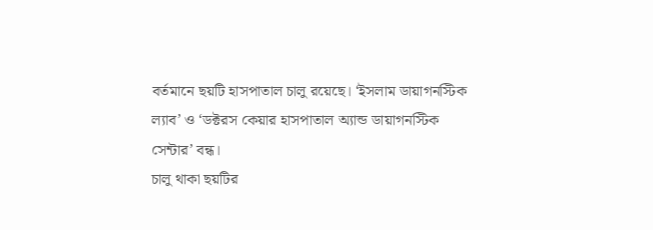বর্তমানে ছয়টি হাসপাতাল চালু রয়েছে। ‘ইসলাম ডায়াগনস্টিক ল্যাব’ ও ‘ডক্টরস কেয়ার হাসপাতাল অ্যান্ড ডায়াগনস্টিক সেন্টার’ বন্ধ।
চালু থাকা ছয়টির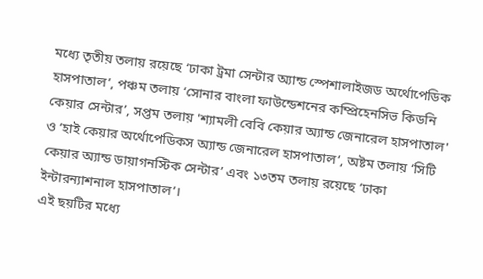মধ্যে তৃতীয় তলায় রয়েছে ‘ঢাকা ট্রমা সেন্টার অ্যান্ড স্পেশালাইজড অর্থোপেডিক হাসপাতাল’, পঞ্চম তলায় ‘সোনার বাংলা ফাউন্ডেশনের কম্প্রিহেনসিভ কিডনি কেয়ার সেন্টার’, সপ্তম তলায় 'শ্যামলী বেবি কেয়ার অ্যান্ড জেনারেল হাসপাতাল' ও ‘হাই কেয়ার অর্থোপেডিকস অ্যান্ড জেনারেল হাসপাতাল’, অষ্টম তলায় ‘সিটি কেয়ার অ্যান্ড ডায়াগনস্টিক সেন্টার’ এবং ১৩তম তলায় রয়েছে ‘ঢাকা ইন্টারন্যাশনাল হাসপাতাল’।
এই ছয়টির মধ্যে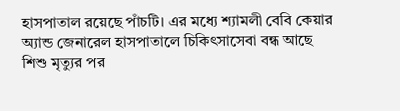হাসপাতাল রয়েছে পাঁচটি। এর মধ্যে শ্যামলী বেবি কেয়ার অ্যান্ড জেনারেল হাসপাতালে চিকিৎসাসেবা বন্ধ আছে শিশু মৃত্যুর পর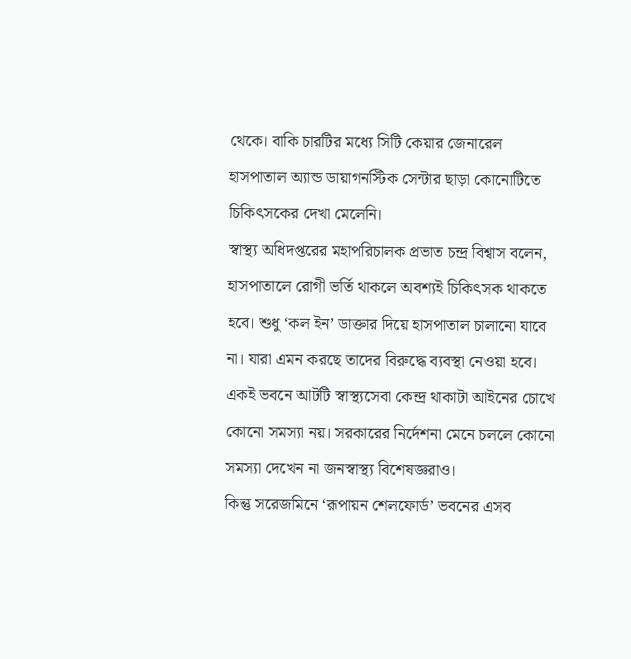থেকে। বাকি চারটির মধ্যে সিটি কেয়ার জেনারেল হাসপাতাল অ্যান্ড ডায়াগনস্টিক সেন্টার ছাড়া কোনোটিতে চিকিৎসকের দেখা মেলেনি।
স্বাস্থ্য অধিদপ্তরের মহাপরিচালক প্রভাত চন্দ্র বিশ্বাস বলেন, হাসপাতালে রোগী ভর্তি থাকলে অবশ্যই চিকিৎসক থাকতে হবে। শুধু ‘কল ইন’ ডাক্তার দিয়ে হাসপাতাল চালানো যাবে না। যারা এমন করছে তাদের বিরুদ্ধে ব্যবস্থা নেওয়া হবে।
একই ভবনে আটটি স্বাস্থ্যসেবা কেন্দ্র থাকাটা আইনের চোখে কোনো সমস্যা নয়। সরকারের নির্দেশনা মেনে চললে কোনো সমস্যা দেখেন না জনস্বাস্থ্য বিশেষজ্ঞরাও।
কিন্তু সরেজমিনে ‘রূপায়ন শেলফোর্ড’ ভবনের এসব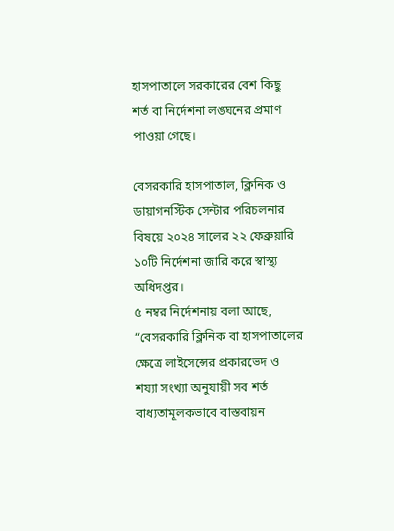হাসপাতালে সরকারের বেশ কিছু শর্ত বা নির্দেশনা লঙ্ঘনের প্রমাণ পাওয়া গেছে।

বেসরকারি হাসপাতাল, ক্লিনিক ও ডায়াগনস্টিক সেন্টার পরিচলনার বিষয়ে ২০২৪ সালের ২২ ফেব্রুয়ারি ১০টি নির্দেশনা জারি করে স্বাস্থ্য অধিদপ্তর।
৫ নম্বর নির্দেশনায় বলা আছে, “বেসরকারি ক্লিনিক বা হাসপাতালের ক্ষেত্রে লাইসেন্সের প্রকারভেদ ও শয্যা সংখ্যা অনুযায়ী সব শর্ত বাধ্যতামূলকভাবে বাস্তবায়ন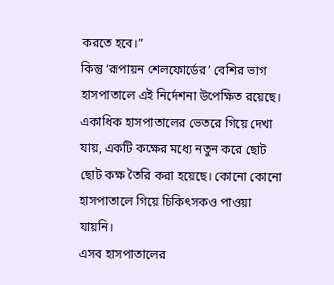করতে হবে।”
কিন্তু ‘রূপায়ন শেলফোর্ডের’ বেশির ভাগ হাসপাতালে এই নির্দেশনা উপেক্ষিত রয়েছে।
একাধিক হাসপাতালের ভেতরে গিয়ে দেখা যায়, একটি কক্ষের মধ্যে নতুন করে ছোট ছোট কক্ষ তৈরি করা হয়েছে। কোনো কোনো হাসপাতালে গিয়ে চিকিৎসকও পাওয়া যায়নি।
এসব হাসপাতালের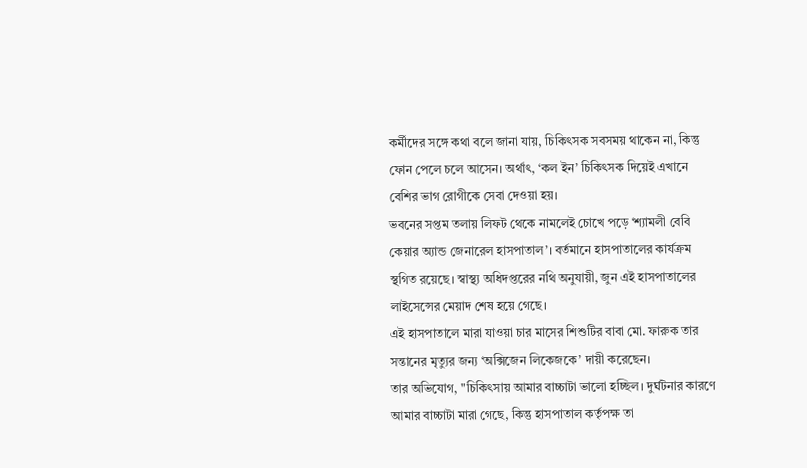কর্মীদের সঙ্গে কথা বলে জানা যায়, চিকিৎসক সবসময় থাকেন না, কিন্তু ফোন পেলে চলে আসেন। অর্থাৎ, ‘কল ইন’ চিকিৎসক দিয়েই এখানে বেশির ভাগ রোগীকে সেবা দেওয়া হয়।
ভবনের সপ্তম তলায় লিফট থেকে নামলেই চোখে পড়ে ‘শ্যামলী বেবি কেয়ার অ্যান্ড জেনারেল হাসপাতাল’। বর্তমানে হাসপাতালের কার্যক্রম স্থগিত রয়েছে। স্বাস্থ্য অধিদপ্তরের নথি অনুযায়ী, জুন এই হাসপাতালের লাইসেন্সের মেয়াদ শেষ হয়ে গেছে।
এই হাসপাতালে মারা যাওয়া চার মাসের শিশুটির বাবা মো. ফারুক তার সন্তানের মৃত্যুর জন্য ‘অক্সিজেন লিকেজকে’ দায়ী করেছেন।
তার অভিযোগ, "চিকিৎসায় আমার বাচ্চাটা ভালো হচ্ছিল। দুর্ঘটনার কারণে আমার বাচ্চাটা মারা গেছে, কিন্তু হাসপাতাল কর্তৃপক্ষ তা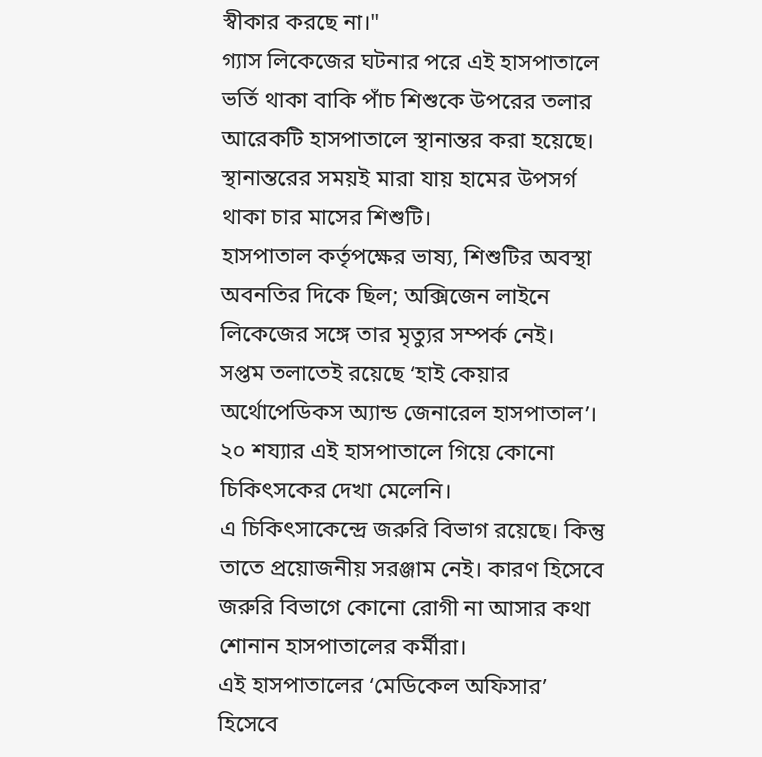স্বীকার করছে না।"
গ্যাস লিকেজের ঘটনার পরে এই হাসপাতালে ভর্তি থাকা বাকি পাঁচ শিশুকে উপরের তলার আরেকটি হাসপাতালে স্থানান্তর করা হয়েছে। স্থানান্তরের সময়ই মারা যায় হামের উপসর্গ থাকা চার মাসের শিশুটি।
হাসপাতাল কর্তৃপক্ষের ভাষ্য, শিশুটির অবস্থা অবনতির দিকে ছিল; অক্সিজেন লাইনে লিকেজের সঙ্গে তার মৃত্যুর সম্পর্ক নেই।
সপ্তম তলাতেই রয়েছে ‘হাই কেয়ার অর্থোপেডিকস অ্যান্ড জেনারেল হাসপাতাল’। ২০ শয্যার এই হাসপাতালে গিয়ে কোনো চিকিৎসকের দেখা মেলেনি।
এ চিকিৎসাকেন্দ্রে জরুরি বিভাগ রয়েছে। কিন্তু তাতে প্রয়োজনীয় সরঞ্জাম নেই। কারণ হিসেবে জরুরি বিভাগে কোনো রোগী না আসার কথা শোনান হাসপাতালের কর্মীরা।
এই হাসপাতালের ‘মেডিকেল অফিসার’ হিসেবে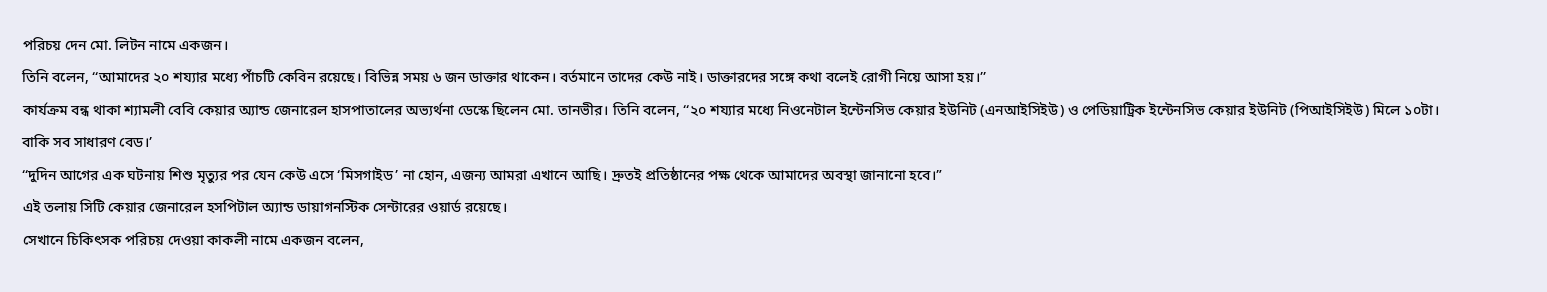পরিচয় দেন মো. লিটন নামে একজন।
তিনি বলেন, ‘‘আমাদের ২০ শয্যার মধ্যে পাঁচটি কেবিন রয়েছে। বিভিন্ন সময় ৬ জন ডাক্তার থাকেন। বর্তমানে তাদের কেউ নাই। ডাক্তারদের সঙ্গে কথা বলেই রোগী নিয়ে আসা হয়।’’
কার্যক্রম বন্ধ থাকা শ্যামলী বেবি কেয়ার অ্যান্ড জেনারেল হাসপাতালের অভ্যর্থনা ডেস্কে ছিলেন মো. তানভীর। তিনি বলেন, ‘‘২০ শয্যার মধ্যে নিওনেটাল ইন্টেনসিভ কেয়ার ইউনিট (এনআইসিইউ) ও পেডিয়াট্রিক ইন্টেনসিভ কেয়ার ইউনিট (পিআইসিইউ) মিলে ১০টা। বাকি সব সাধারণ বেড।’
‘‘দুদিন আগের এক ঘটনায় শিশু মৃত্যুর পর যেন কেউ এসে ‘মিসগাইড’ না হোন, এজন্য আমরা এখানে আছি। দ্রুতই প্রতিষ্ঠানের পক্ষ থেকে আমাদের অবস্থা জানানো হবে।”
এই তলায় সিটি কেয়ার জেনারেল হসপিটাল অ্যান্ড ডায়াগনস্টিক সেন্টারের ওয়ার্ড রয়েছে।
সেখানে চিকিৎসক পরিচয় দেওয়া কাকলী নামে একজন বলেন,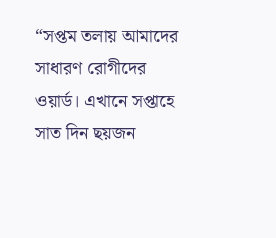“সপ্তম তলায় আমাদের সাধারণ রোগীদের ওয়ার্ড। এখানে সপ্তাহে সাত দিন ছয়জন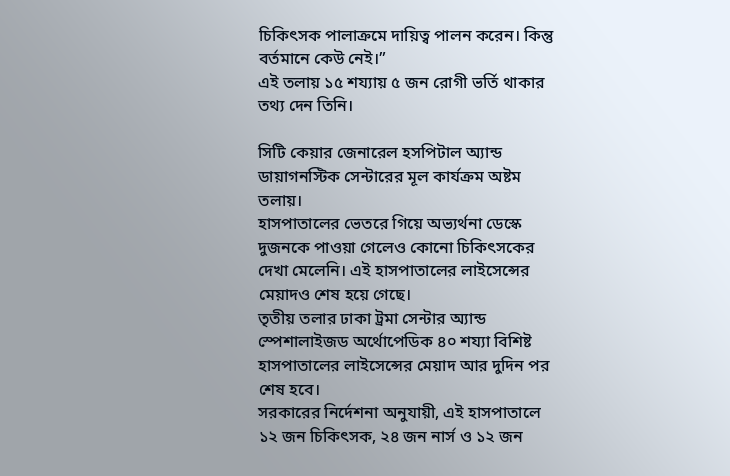চিকিৎসক পালাক্রমে দায়িত্ব পালন করেন। কিন্তু বর্তমানে কেউ নেই।”
এই তলায় ১৫ শয্যায় ৫ জন রোগী ভর্তি থাকার তথ্য দেন তিনি।

সিটি কেয়ার জেনারেল হসপিটাল অ্যান্ড ডায়াগনস্টিক সেন্টারের মূল কার্যক্রম অষ্টম তলায়।
হাসপাতালের ভেতরে গিয়ে অভ্যর্থনা ডেস্কে দুজনকে পাওয়া গেলেও কোনো চিকিৎসকের দেখা মেলেনি। এই হাসপাতালের লাইসেন্সের মেয়াদও শেষ হয়ে গেছে।
তৃতীয় তলার ঢাকা ট্রমা সেন্টার অ্যান্ড স্পেশালাইজড অর্থোপেডিক ৪০ শয্যা বিশিষ্ট হাসপাতালের লাইসেন্সের মেয়াদ আর দুদিন পর শেষ হবে।
সরকারের নির্দেশনা অনুযায়ী, এই হাসপাতালে ১২ জন চিকিৎসক, ২৪ জন নার্স ও ১২ জন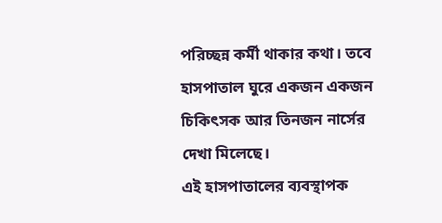পরিচ্ছন্ন কর্মী থাকার কথা। তবে হাসপাতাল ঘুরে একজন একজন চিকিৎসক আর তিনজন নার্সের দেখা মিলেছে।
এই হাসপাতালের ব্যবস্থাপক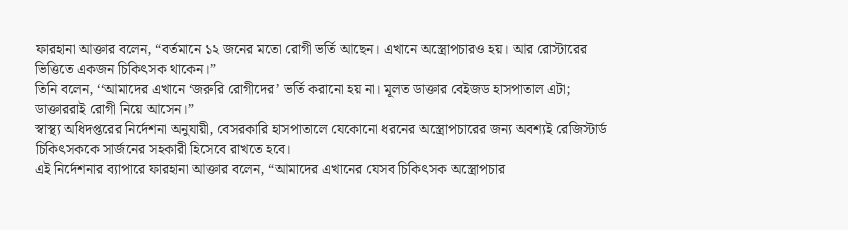ফারহানা আক্তার বলেন, “বর্তমানে ১২ জনের মতো রোগী ভর্তি আছেন। এখানে অস্ত্রোপচারও হয়। আর রোস্টারের ভিত্তিতে একজন চিকিৎসক থাকেন।”
তিনি বলেন, ‘‘আমাদের এখানে ‘জরুরি রোগীদের’ ভর্তি করানো হয় না। মূলত ডাক্তার বেইজড হাসপাতাল এটা; ডাক্তাররাই রোগী নিয়ে আসেন।”
স্বাস্থ্য অধিদপ্তরের নির্দেশনা অনুযায়ী, বেসরকারি হাসপাতালে যেকোনো ধরনের অস্ত্রোপচারের জন্য অবশ্যই রেজিস্টার্ড চিকিৎসককে সার্জনের সহকারী হিসেবে রাখতে হবে।
এই নির্দেশনার ব্যাপারে ফারহানা আক্তার বলেন, “আমাদের এখানের যেসব চিকিৎসক অস্ত্রোপচার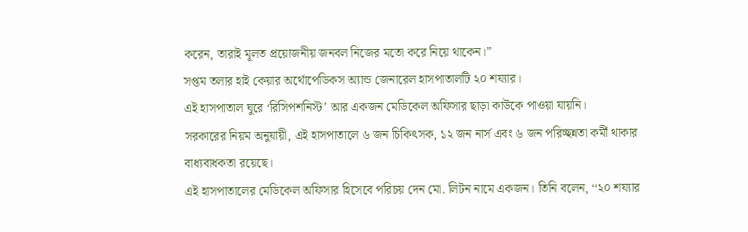করেন, তারাই মূলত প্রয়োজনীয় জনবল নিজের মতো করে নিয়ে থাকেন।”
সপ্তম তলার হাই কেয়ার অর্থোপেডিকস অ্যান্ড জেনারেল হাসপাতালটি ২০ শয্যার।
এই হাসপাতাল ঘুরে ‘রিসিপশনিস্ট’ আর একজন মেডিকেল অফিসার ছাড়া কাউকে পাওয়া যায়নি।
সরকারের নিয়ম অনুযায়ী, এই হাসপাতালে ৬ জন চিকিৎসক, ১২ জন নার্স এবং ৬ জন পরিচ্ছন্নতা কর্মী থাকার বাধ্যবাধকতা রয়েছে।
এই হাসপাতালের মেডিকেল অফিসার হিসেবে পরিচয় দেন মো. লিটন নামে একজন। তিনি বলেন, ‘‘২০ শয্যার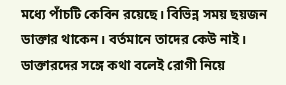মধ্যে পাঁচটি কেবিন রয়েছে। বিভিন্ন সময় ছয়জন ডাক্তার থাকেন। বর্তমানে তাদের কেউ নাই। ডাক্তারদের সঙ্গে কথা বলেই রোগী নিয়ে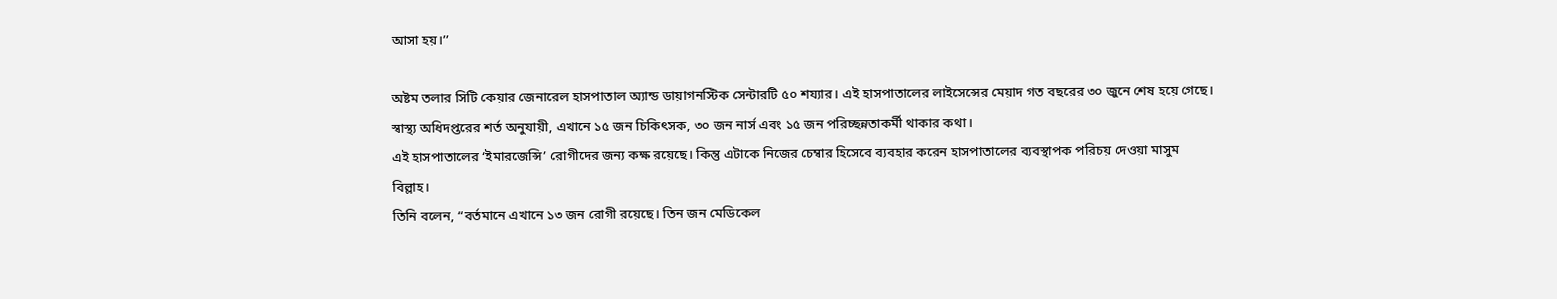আসা হয়।’’

অষ্টম তলার সিটি কেয়ার জেনারেল হাসপাতাল অ্যান্ড ডায়াগনস্টিক সেন্টারটি ৫০ শয্যার। এই হাসপাতালের লাইসেন্সের মেয়াদ গত বছরের ৩০ জুনে শেষ হয়ে গেছে।
স্বাস্থ্য অধিদপ্তরের শর্ত অনুযায়ী, এখানে ১৫ জন চিকিৎসক, ৩০ জন নার্স এবং ১৫ জন পরিচ্ছন্নতাকর্মী থাকার কথা।
এই হাসপাতালের ‘ইমারজেন্সি’ রোগীদের জন্য কক্ষ রয়েছে। কিন্তু এটাকে নিজের চেম্বার হিসেবে ব্যবহার করেন হাসপাতালের ব্যবস্থাপক পরিচয় দেওয়া মাসুম বিল্লাহ।
তিনি বলেন, “বর্তমানে এখানে ১৩ জন রোগী রয়েছে। তিন জন মেডিকেল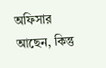অফিসার আছেন, কিন্তু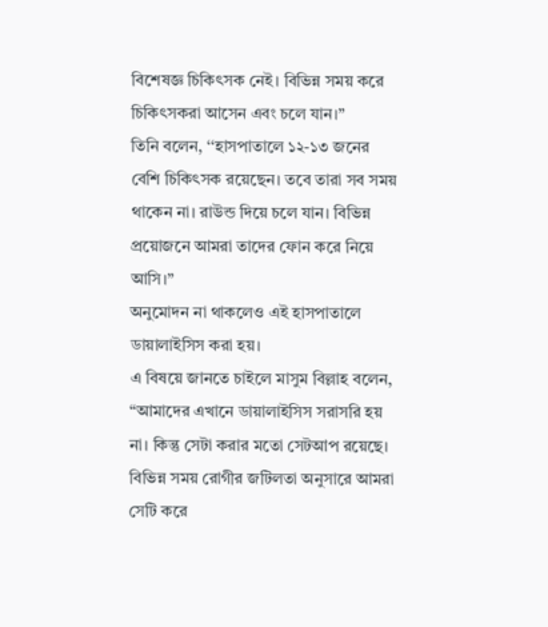বিশেষজ্ঞ চিকিৎসক নেই। বিভিন্ন সময় করে চিকিৎসকরা আসেন এবং চলে যান।”
তিনি বলেন, ‘‘হাসপাতালে ১২-১৩ জনের বেশি চিকিৎসক রয়েছেন। তবে তারা সব সময় থাকেন না। রাউন্ড দিয়ে চলে যান। বিভিন্ন প্রয়োজনে আমরা তাদের ফোন করে নিয়ে আসি।”
অনুমোদন না থাকলেও এই হাসপাতালে ডায়ালাইসিস করা হয়।
এ বিষয়ে জানতে চাইলে মাসুম বিল্লাহ বলেন, “আমাদের এখানে ডায়ালাইসিস সরাসরি হয় না। কিন্তু সেটা করার মতো সেটআপ রয়েছে। বিভিন্ন সময় রোগীর জটিলতা অনুসারে আমরা সেটি করে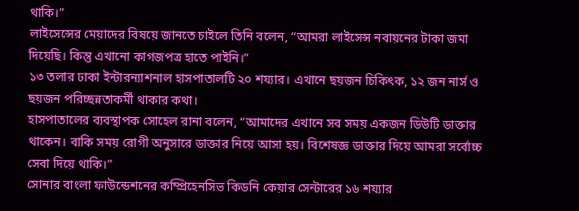থাকি।”
লাইসেন্সের মেয়াদের বিষয়ে জানতে চাইলে তিনি বলেন, “আমরা লাইসেন্স নবায়নের টাকা জমা দিয়েছি। কিন্তু এখানো কাগজপত্র হাতে পাইনি।”
১৩ তলার ঢাকা ইন্টারন্যাশনাল হাসপাতালটি ২০ শয্যার। এখানে ছয়জন চিকিৎক, ১২ জন নার্স ও ছয়জন পরিচ্ছন্নতাকর্মী থাকার কথা।
হাসপাতালের ব্যবস্থাপক সোহেল রানা বলেন, “আমাদের এখানে সব সময় একজন ডিউটি ডাক্তার থাকেন। বাকি সময় রোগী অনুসারে ডাক্তার নিয়ে আসা হয়। বিশেষজ্ঞ ডাক্তার দিয়ে আমরা সর্বোচ্চ সেবা দিয়ে থাকি।”
সোনার বাংলা ফাউন্ডেশনের কম্প্রিহেনসিভ কিডনি কেয়ার সেন্টারের ১৬ শয্যার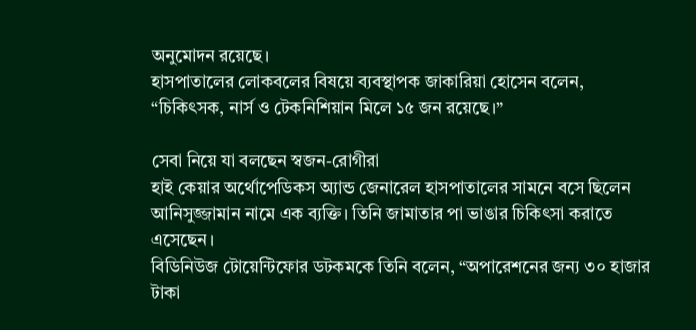অনুমোদন রয়েছে।
হাসপাতালের লোকবলের বিষয়ে ব্যবস্থাপক জাকারিয়া হোসেন বলেন, “চিকিৎসক, নার্স ও টেকনিশিয়ান মিলে ১৫ জন রয়েছে।”

সেবা নিয়ে যা বলছেন স্বজন-রোগীরা
হাই কেয়ার অর্থোপেডিকস অ্যান্ড জেনারেল হাসপাতালের সামনে বসে ছিলেন আনিসুজ্জামান নামে এক ব্যক্তি। তিনি জামাতার পা ভাঙার চিকিৎসা করাতে এসেছেন।
বিডিনিউজ টোয়েন্টিফোর ডটকমকে তিনি বলেন, “অপারেশনের জন্য ৩০ হাজার টাকা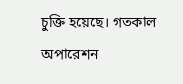চুক্তি হয়েছে। গতকাল অপারেশন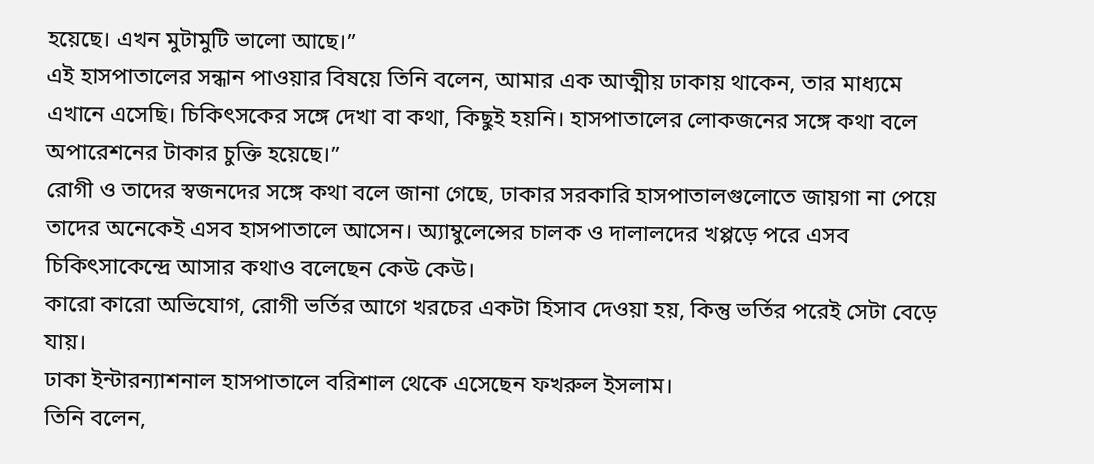হয়েছে। এখন মুটামুটি ভালো আছে।”
এই হাসপাতালের সন্ধান পাওয়ার বিষয়ে তিনি বলেন, আমার এক আত্মীয় ঢাকায় থাকেন, তার মাধ্যমে এখানে এসেছি। চিকিৎসকের সঙ্গে দেখা বা কথা, কিছুই হয়নি। হাসপাতালের লোকজনের সঙ্গে কথা বলে অপারেশনের টাকার চুক্তি হয়েছে।”
রোগী ও তাদের স্বজনদের সঙ্গে কথা বলে জানা গেছে, ঢাকার সরকারি হাসপাতালগুলোতে জায়গা না পেয়ে তাদের অনেকেই এসব হাসপাতালে আসেন। অ্যাম্বুলেন্সের চালক ও দালালদের খপ্পড়ে পরে এসব চিকিৎসাকেন্দ্রে আসার কথাও বলেছেন কেউ কেউ।
কারো কারো অভিযোগ, রোগী ভর্তির আগে খরচের একটা হিসাব দেওয়া হয়, কিন্তু ভর্তির পরেই সেটা বেড়ে যায়।
ঢাকা ইন্টারন্যাশনাল হাসপাতালে বরিশাল থেকে এসেছেন ফখরুল ইসলাম।
তিনি বলেন,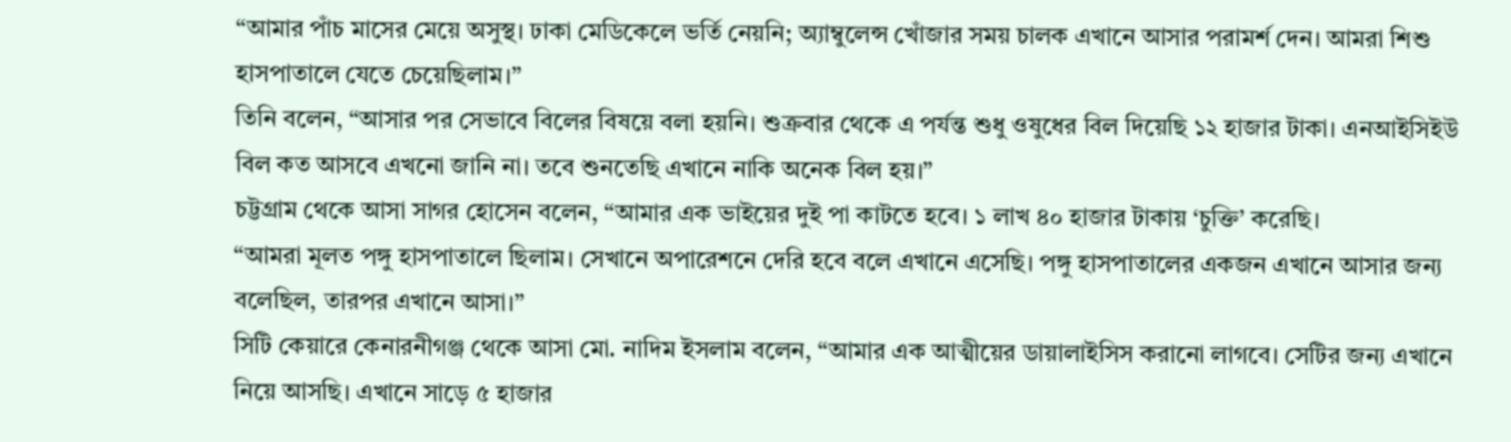“আমার পাঁচ মাসের মেয়ে অসুস্থ। ঢাকা মেডিকেলে ভর্তি নেয়নি; অ্যাম্বুলেন্স খোঁজার সময় চালক এখানে আসার পরামর্শ দেন। আমরা শিশু হাসপাতালে যেতে চেয়েছিলাম।”
তিনি বলেন, “আসার পর সেভাবে বিলের বিষয়ে বলা হয়নি। শুক্রবার থেকে এ পর্যন্ত শুধু ওষুধের বিল দিয়েছি ১২ হাজার টাকা। এনআইসিইউ বিল কত আসবে এখনো জানি না। তবে শুনতেছি এখানে নাকি অনেক বিল হয়।”
চট্টগ্রাম থেকে আসা সাগর হোসেন বলেন, “আমার এক ভাইয়ের দুই পা কাটতে হবে। ১ লাখ ৪০ হাজার টাকায় ‘চুক্তি’ করেছি।
“আমরা মূলত পঙ্গু হাসপাতালে ছিলাম। সেখানে অপারেশনে দেরি হবে বলে এখানে এসেছি। পঙ্গু হাসপাতালের একজন এখানে আসার জন্য বলেছিল, তারপর এখানে আসা।”
সিটি কেয়ারে কেনারনীগঞ্জ থেকে আসা মো. নাদিম ইসলাম বলেন, “আমার এক আত্মীয়ের ডায়ালাইসিস করানো লাগবে। সেটির জন্য এখানে নিয়ে আসছি। এখানে সাড়ে ৫ হাজার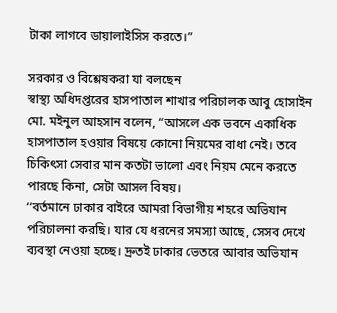টাকা লাগবে ডায়ালাইসিস করতে।”

সরকার ও বিশ্লেষকরা যা বলছেন
স্বাস্থ্য অধিদপ্তরের হাসপাতাল শাখার পরিচালক আবু হোসাইন মো. মইনুল আহসান বলেন, “আসলে এক ভবনে একাধিক হাসপাতাল হওয়ার বিষয়ে কোনো নিয়মের বাধা নেই। তবে চিকিৎসা সেবার মান কতটা ভালো এবং নিয়ম মেনে করতে পারছে কিনা, সেটা আসল বিষয়।
‘‘বর্তমানে ঢাকার বাইরে আমরা বিভাগীয় শহরে অভিযান পরিচালনা করছি। যার যে ধরনের সমস্যা আছে, সেসব দেখে ব্যবস্থা নেওয়া হচ্ছে। দ্রুতই ঢাকার ভেতরে আবার অভিযান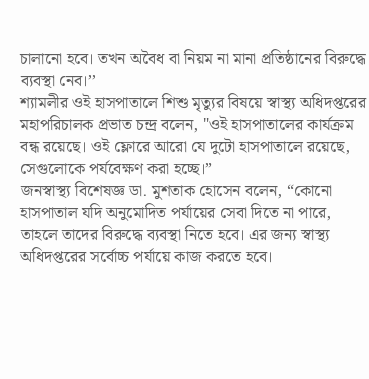চালানো হবে। তখন অবৈধ বা নিয়ম না মানা প্রতিষ্ঠানের বিরুদ্ধে ব্যবস্থা নেব।’’
শ্যামলীর ওই হাসপাতালে শিশু মৃত্যুর বিষয়ে স্বাস্থ্য অধিদপ্তরের মহাপরিচালক প্রভাত চন্দ্র বলেন, "ওই হাসপাতালের কার্যক্রম বন্ধ রয়েছে। ওই ফ্লোরে আরো যে দুটো হাসপাতালে রয়েছে, সেগুলোকে পর্যবেক্ষণ করা হচ্ছে।”
জনস্বাস্থ্য বিশেষজ্ঞ ডা. মুশতাক হোসেন বলেন, “কোনো হাসপাতাল যদি অনুমোদিত পর্যায়ের সেবা দিতে না পারে, তাহলে তাদের বিরুদ্ধে ব্যবস্থা নিতে হবে। এর জন্য স্বাস্থ্য অধিদপ্তরের সর্বোচ্চ পর্যায়ে কাজ করতে হবে।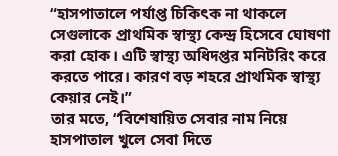“হাসপাতালে পর্যাপ্ত চিকিৎক না থাকলে সেগুলাকে প্রাথমিক স্বাস্থ্য কেন্দ্র হিসেবে ঘোষণা করা হোক। এটি স্বাস্থ্য অধিদপ্তর মনিটরিং করে করতে পারে। কারণ বড় শহরে প্রাথমিক স্বাস্থ্য কেয়ার নেই।”
তার মতে, “বিশেষায়িত সেবার নাম নিয়ে হাসপাতাল খুলে সেবা দিতে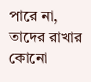পারে না, তাদের রাখার কোনো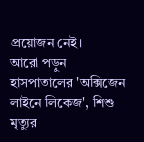প্রয়োজন নেই।
আরো পড়ুন
হাসপাতালের 'অক্সিজেন লাইনে লিকেজ', শিশু মৃত্যুর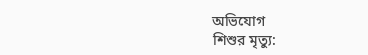অভিযোগ
শিশুর মৃত্যু: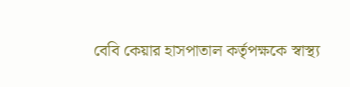বেবি কেয়ার হাসপাতাল কর্তৃপক্ষকে স্বাস্থ্য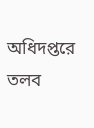অধিদপ্তরে তলব